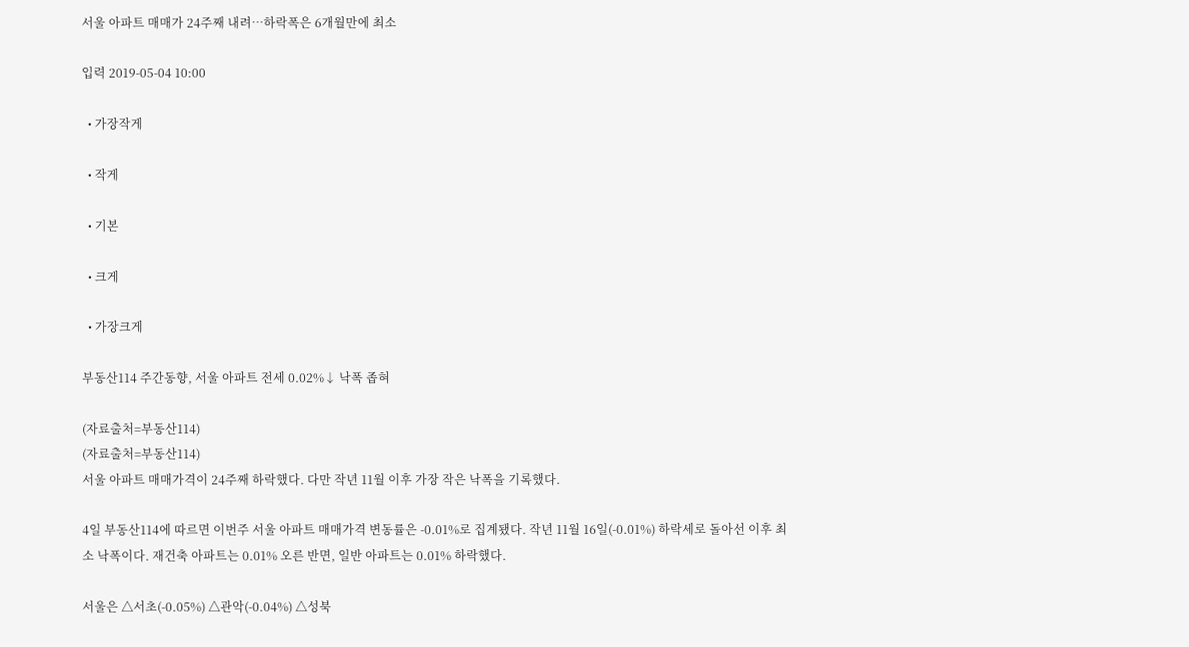서울 아파트 매매가 24주째 내려…하락폭은 6개월만에 최소

입력 2019-05-04 10:00

  • 가장작게

  • 작게

  • 기본

  • 크게

  • 가장크게

부동산114 주간동향, 서울 아파트 전세 0.02%↓ 낙폭 좁혀

(자료출처=부동산114)
(자료출처=부동산114)
서울 아파트 매매가격이 24주째 하락했다. 다만 작년 11월 이후 가장 작은 낙폭을 기록했다.

4일 부동산114에 따르면 이번주 서울 아파트 매매가격 변동률은 -0.01%로 집계됐다. 작년 11월 16일(-0.01%) 하락세로 돌아선 이후 최소 낙폭이다. 재건축 아파트는 0.01% 오른 반면, 일반 아파트는 0.01% 하락했다.

서울은 △서초(-0.05%) △관악(-0.04%) △성북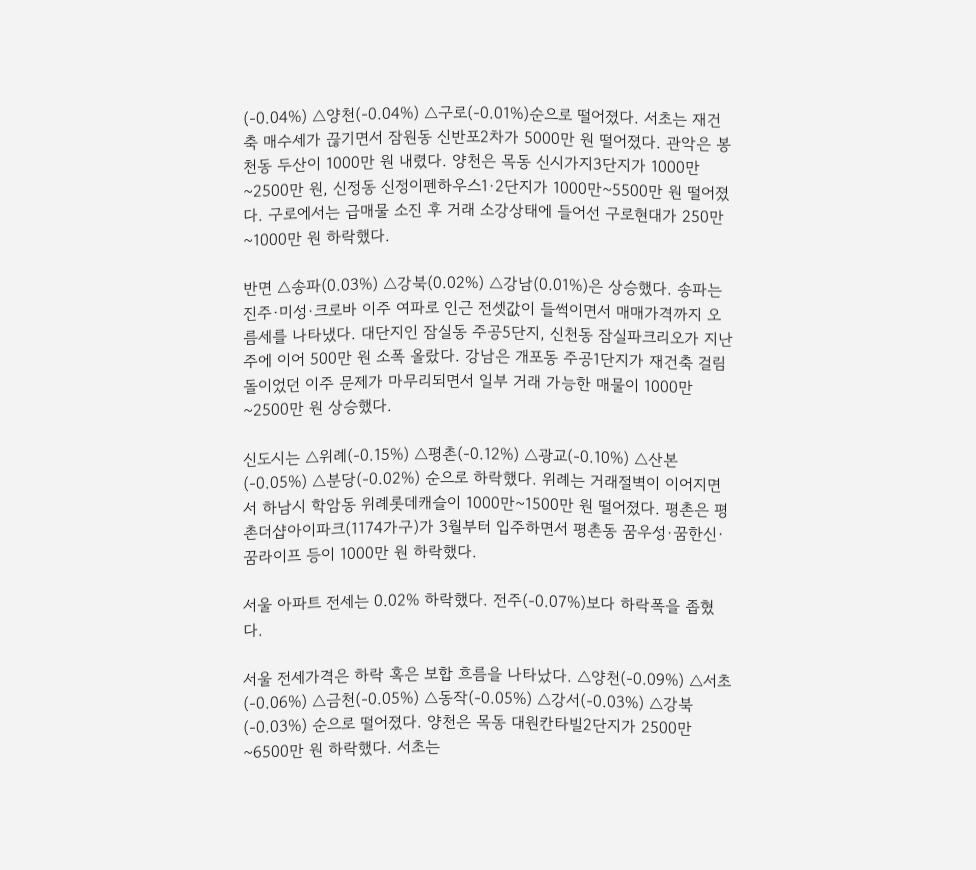(-0.04%) △양천(-0.04%) △구로(-0.01%)순으로 떨어졌다. 서초는 재건축 매수세가 끊기면서 잠원동 신반포2차가 5000만 원 떨어졌다. 관악은 봉천동 두산이 1000만 원 내렸다. 양천은 목동 신시가지3단지가 1000만~2500만 원, 신정동 신정이펜하우스1·2단지가 1000만~5500만 원 떨어졌다. 구로에서는 급매물 소진 후 거래 소강상태에 들어선 구로현대가 250만~1000만 원 하락했다.

반면 △송파(0.03%) △강북(0.02%) △강남(0.01%)은 상승했다. 송파는 진주·미성·크로바 이주 여파로 인근 전셋값이 들썩이면서 매매가격까지 오름세를 나타냈다. 대단지인 잠실동 주공5단지, 신천동 잠실파크리오가 지난주에 이어 500만 원 소폭 올랐다. 강남은 개포동 주공1단지가 재건축 걸림돌이었던 이주 문제가 마무리되면서 일부 거래 가능한 매물이 1000만~2500만 원 상승했다.

신도시는 △위례(-0.15%) △평촌(-0.12%) △광교(-0.10%) △산본(-0.05%) △분당(-0.02%) 순으로 하락했다. 위례는 거래절벽이 이어지면서 하남시 학암동 위례롯데캐슬이 1000만~1500만 원 떨어졌다. 평촌은 평촌더샵아이파크(1174가구)가 3월부터 입주하면서 평촌동 꿈우성·꿈한신·꿈라이프 등이 1000만 원 하락했다.

서울 아파트 전세는 0.02% 하락했다. 전주(-0.07%)보다 하락폭을 좁혔다.

서울 전세가격은 하락 혹은 보합 흐름을 나타났다. △양천(-0.09%) △서초(-0.06%) △금천(-0.05%) △동작(-0.05%) △강서(-0.03%) △강북(-0.03%) 순으로 떨어졌다. 양천은 목동 대원칸타빌2단지가 2500만~6500만 원 하락했다. 서초는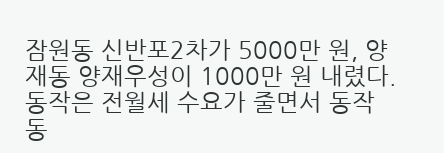잠원동 신반포2차가 5000만 원, 양재동 양재우성이 1000만 원 내렸다. 동작은 전월세 수요가 줄면서 동작동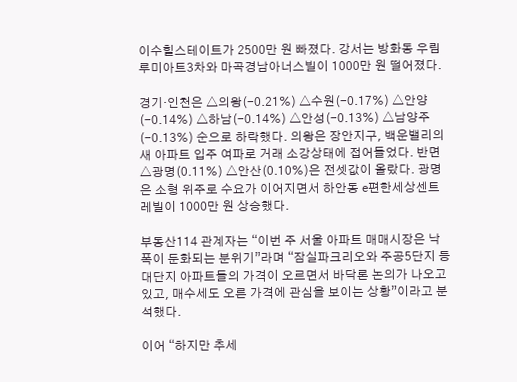이수힐스테이트가 2500만 원 빠졌다. 강서는 방화동 우림루미아트3차와 마곡경남아너스빌이 1000만 원 떨어졌다.

경기·인천은 △의왕(-0.21%) △수원(-0.17%) △안양(-0.14%) △하남(-0.14%) △안성(-0.13%) △남양주(-0.13%) 순으로 하락했다. 의왕은 장안지구, 백운밸리의 새 아파트 입주 여파로 거래 소강상태에 접어들었다. 반면 △광명(0.11%) △안산(0.10%)은 전셋값이 올랐다. 광명은 소형 위주로 수요가 이어지면서 하안동 e편한세상센트레빌이 1000만 원 상승했다.

부동산114 관계자는 “이번 주 서울 아파트 매매시장은 낙폭이 둔화되는 분위기”라며 “잠실파크리오와 주공5단지 등 대단지 아파트들의 가격이 오르면서 바닥론 논의가 나오고 있고, 매수세도 오른 가격에 관심을 보이는 상황”이라고 분석했다.

이어 “하지만 추세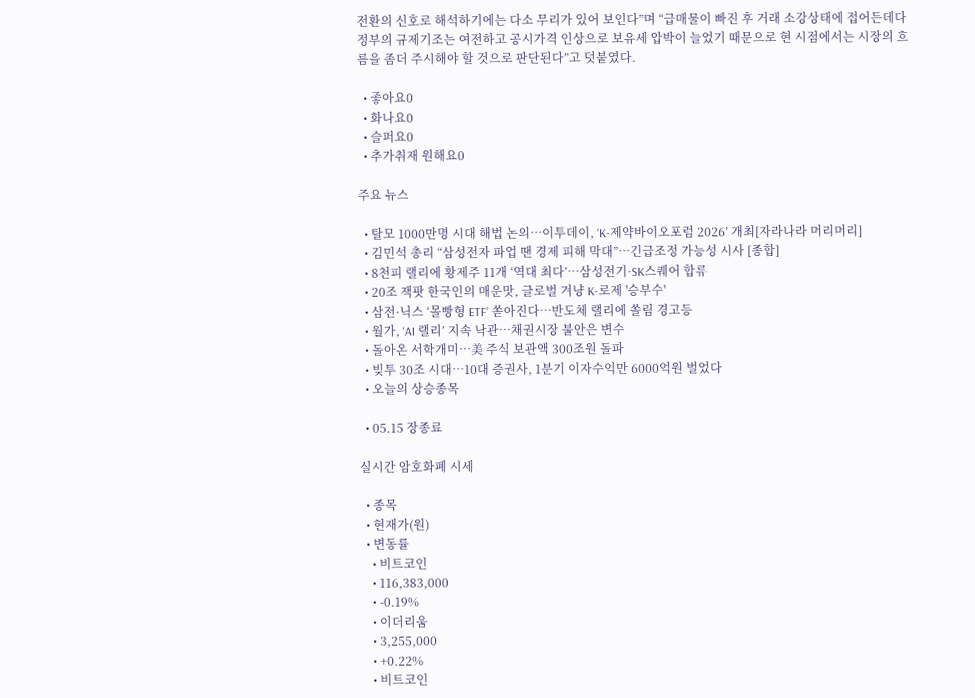전환의 신호로 해석하기에는 다소 무리가 있어 보인다”며 “급매물이 빠진 후 거래 소강상태에 접어든데다 정부의 규제기조는 여전하고 공시가격 인상으로 보유세 압박이 늘었기 때문으로 현 시점에서는 시장의 흐름을 좀더 주시해야 할 것으로 판단된다”고 덧붙였다.

  • 좋아요0
  • 화나요0
  • 슬퍼요0
  • 추가취재 원해요0

주요 뉴스

  • 탈모 1000만명 시대 해법 논의…이투데이, ‘K-제약바이오포럼 2026’ 개최[자라나라 머리머리]
  • 김민석 총리 “삼성전자 파업 땐 경제 피해 막대”…긴급조정 가능성 시사 [종합]
  • 8천피 랠리에 황제주 11개 ‘역대 최다’…삼성전기·SK스퀘어 합류
  • 20조 잭팟 한국인의 매운맛, 글로벌 겨냥 K-로제 '승부수'
  • 삼전·닉스 ‘몰빵형 ETF’ 쏟아진다…반도체 랠리에 쏠림 경고등
  • 월가, ‘AI 랠리’ 지속 낙관…채권시장 불안은 변수
  • 돌아온 서학개미…美 주식 보관액 300조원 돌파
  • 빚투 30조 시대…10대 증권사, 1분기 이자수익만 6000억원 벌었다
  • 오늘의 상승종목

  • 05.15 장종료

실시간 암호화폐 시세

  • 종목
  • 현재가(원)
  • 변동률
    • 비트코인
    • 116,383,000
    • -0.19%
    • 이더리움
    • 3,255,000
    • +0.22%
    • 비트코인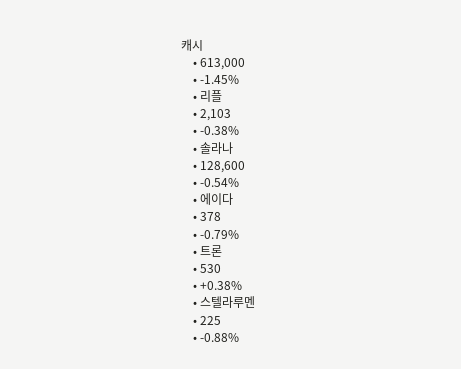캐시
    • 613,000
    • -1.45%
    • 리플
    • 2,103
    • -0.38%
    • 솔라나
    • 128,600
    • -0.54%
    • 에이다
    • 378
    • -0.79%
    • 트론
    • 530
    • +0.38%
    • 스텔라루멘
    • 225
    • -0.88%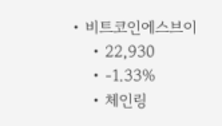• 비트코인에스브이
    • 22,930
    • -1.33%
    • 체인링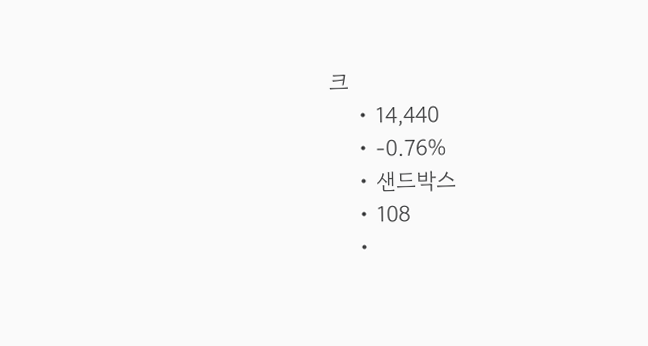크
    • 14,440
    • -0.76%
    • 샌드박스
    • 108
    •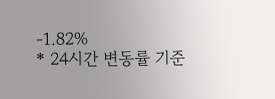-1.82%
* 24시간 변동률 기준